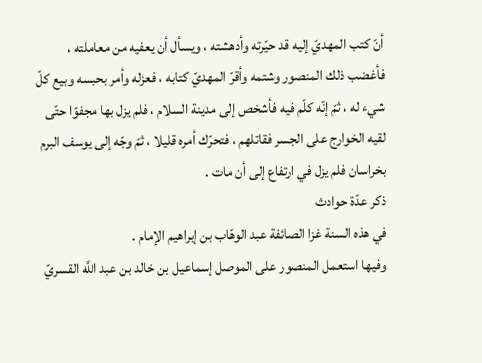أنّ كتب المهديّ إليه قد حيّرته وأدهشته ، ويسأل أن يعفيه من معاملته ، فأغضب ذلك المنصور وشتمه وأقرّ المهديّ كتابه ، فعزله وأمر بحبسه وبيع كلّ شيء له ، ثمّ إنّه كلّم فيه فأشخص إلى مدينة السلام ، فلم يزل بها مجفوّا حتّى لقيه الخوارج على الجسر فقاتلهم ، فتحرّك أمره قليلا ، ثمّ وجّه إلى يوسف البرم بخراسان فلم يزل في ارتفاع إلى أن مات .
ذكر عدّة حوادث
في هذه السنة غزا الصائفة عبد الوهّاب بن إبراهيم الإمام .
وفيها استعمل المنصور على الموصل إسماعيل بن خالد بن عبد اللَّه القسريّ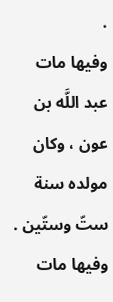.
وفيها مات عبد اللَّه بن عون ، وكان مولده سنة ستّ وستّين . وفيها مات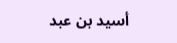أسيد بن عبد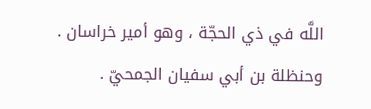اللَّه في ذي الحجّة ، وهو أمير خراسان . وحنظلة بن أبي سفيان الجمحيّ .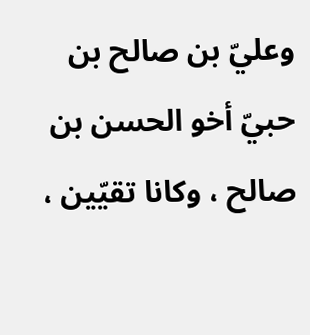وعليّ بن صالح بن حبيّ أخو الحسن بن صالح ، وكانا تقيّين ،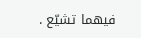فيهما تشيّع .